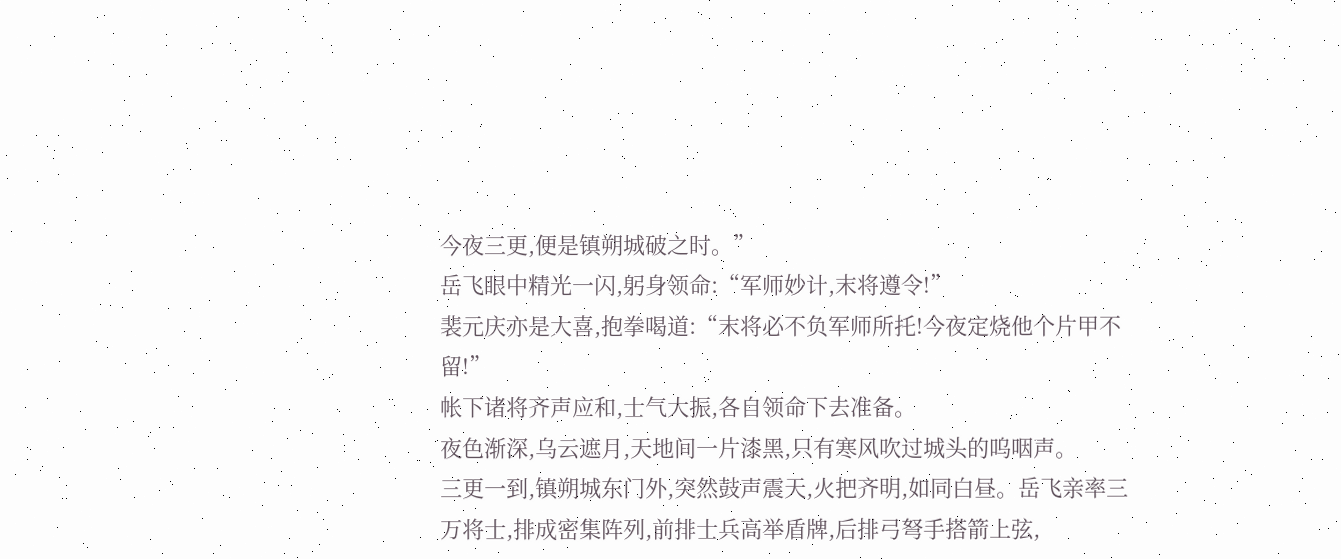今夜三更,便是镇朔城破之时。”
岳飞眼中精光一闪,躬身领命:“军师妙计,末将遵令!”
裴元庆亦是大喜,抱拳喝道:“末将必不负军师所托!今夜定烧他个片甲不留!”
帐下诸将齐声应和,士气大振,各自领命下去准备。
夜色渐深,乌云遮月,天地间一片漆黑,只有寒风吹过城头的呜咽声。
三更一到,镇朔城东门外,突然鼓声震天,火把齐明,如同白昼。岳飞亲率三万将士,排成密集阵列,前排士兵高举盾牌,后排弓弩手搭箭上弦,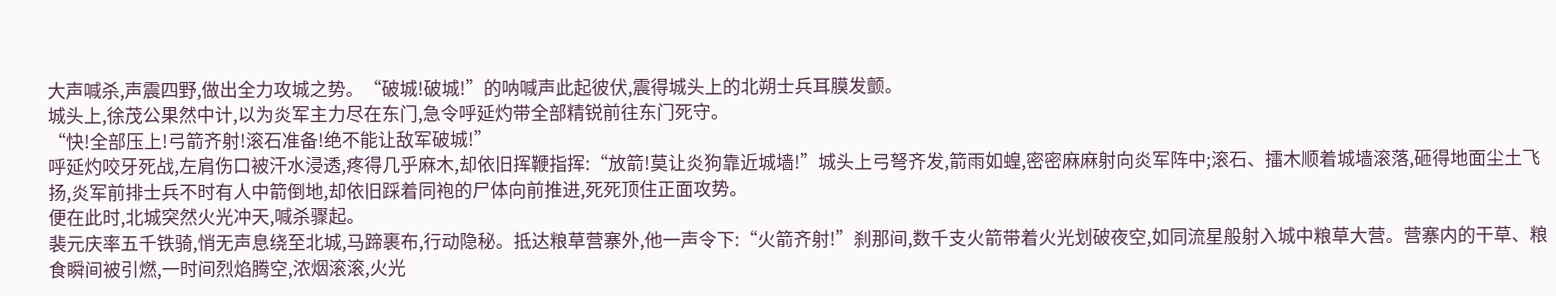大声喊杀,声震四野,做出全力攻城之势。“破城!破城!”的呐喊声此起彼伏,震得城头上的北朔士兵耳膜发颤。
城头上,徐茂公果然中计,以为炎军主力尽在东门,急令呼延灼带全部精锐前往东门死守。
“快!全部压上!弓箭齐射!滚石准备!绝不能让敌军破城!”
呼延灼咬牙死战,左肩伤口被汗水浸透,疼得几乎麻木,却依旧挥鞭指挥:“放箭!莫让炎狗靠近城墙!”城头上弓弩齐发,箭雨如蝗,密密麻麻射向炎军阵中;滚石、擂木顺着城墙滚落,砸得地面尘土飞扬,炎军前排士兵不时有人中箭倒地,却依旧踩着同袍的尸体向前推进,死死顶住正面攻势。
便在此时,北城突然火光冲天,喊杀骤起。
裴元庆率五千铁骑,悄无声息绕至北城,马蹄裹布,行动隐秘。抵达粮草营寨外,他一声令下:“火箭齐射!”刹那间,数千支火箭带着火光划破夜空,如同流星般射入城中粮草大营。营寨内的干草、粮食瞬间被引燃,一时间烈焰腾空,浓烟滚滚,火光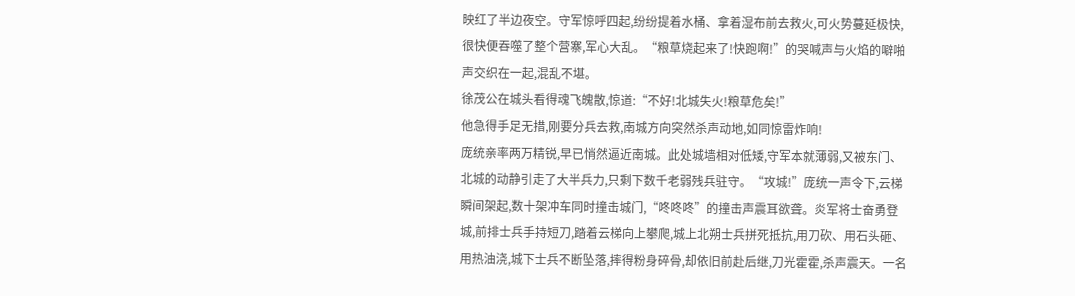映红了半边夜空。守军惊呼四起,纷纷提着水桶、拿着湿布前去救火,可火势蔓延极快,很快便吞噬了整个营寨,军心大乱。“粮草烧起来了!快跑啊!”的哭喊声与火焰的噼啪声交织在一起,混乱不堪。
徐茂公在城头看得魂飞魄散,惊道:“不好!北城失火!粮草危矣!”
他急得手足无措,刚要分兵去救,南城方向突然杀声动地,如同惊雷炸响!
庞统亲率两万精锐,早已悄然逼近南城。此处城墙相对低矮,守军本就薄弱,又被东门、北城的动静引走了大半兵力,只剩下数千老弱残兵驻守。“攻城!”庞统一声令下,云梯瞬间架起,数十架冲车同时撞击城门,“咚咚咚”的撞击声震耳欲聋。炎军将士奋勇登城,前排士兵手持短刀,踏着云梯向上攀爬,城上北朔士兵拼死抵抗,用刀砍、用石头砸、用热油浇,城下士兵不断坠落,摔得粉身碎骨,却依旧前赴后继,刀光霍霍,杀声震天。一名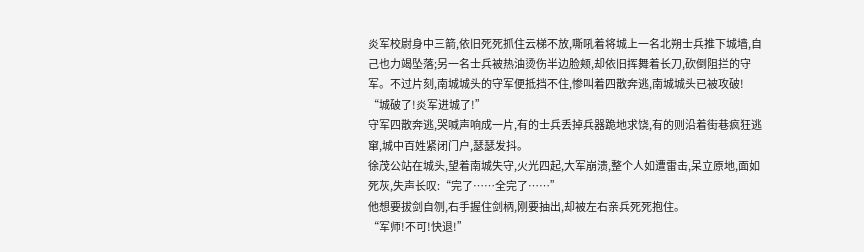炎军校尉身中三箭,依旧死死抓住云梯不放,嘶吼着将城上一名北朔士兵推下城墙,自己也力竭坠落;另一名士兵被热油烫伤半边脸颊,却依旧挥舞着长刀,砍倒阻拦的守军。不过片刻,南城城头的守军便抵挡不住,惨叫着四散奔逃,南城城头已被攻破!
“城破了!炎军进城了!”
守军四散奔逃,哭喊声响成一片,有的士兵丢掉兵器跪地求饶,有的则沿着街巷疯狂逃窜,城中百姓紧闭门户,瑟瑟发抖。
徐茂公站在城头,望着南城失守,火光四起,大军崩溃,整个人如遭雷击,呆立原地,面如死灰,失声长叹:“完了……全完了……”
他想要拔剑自刎,右手握住剑柄,刚要抽出,却被左右亲兵死死抱住。
“军师!不可!快退!”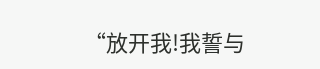“放开我!我誓与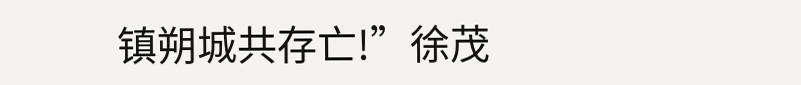镇朔城共存亡!”徐茂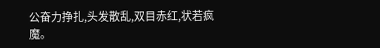公奋力挣扎,头发散乱,双目赤红,状若疯魔。